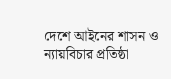দেশে আইনের শাসন ও ন্যায়বিচার প্রতিষ্ঠা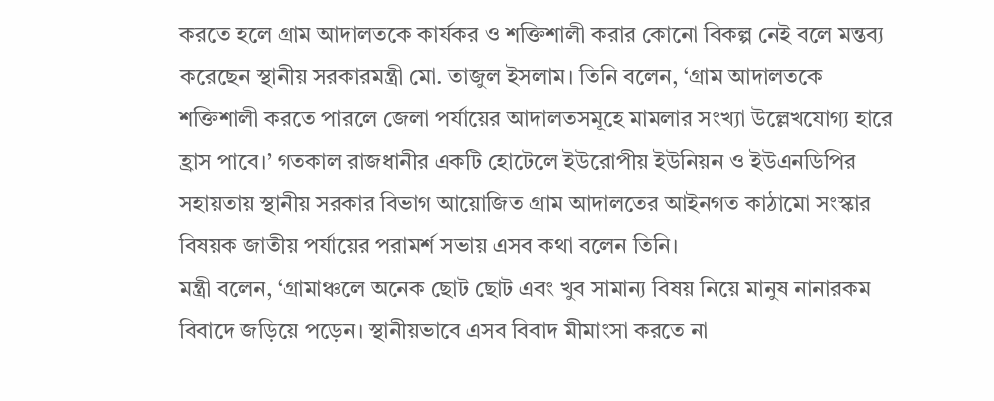করতে হলে গ্রাম আদালতকে কার্যকর ও শক্তিশালী করার কোনো বিকল্প নেই বলে মন্তব্য করেছেন স্থানীয় সরকারমন্ত্রী মো. তাজুল ইসলাম। তিনি বলেন, ‘গ্রাম আদালতকে শক্তিশালী করতে পারলে জেলা পর্যায়ের আদালতসমূহে মামলার সংখ্যা উল্লেখযোগ্য হারে হ্রাস পাবে।’ গতকাল রাজধানীর একটি হোটেলে ইউরোপীয় ইউনিয়ন ও ইউএনডিপির সহায়তায় স্থানীয় সরকার বিভাগ আয়োজিত গ্রাম আদালতের আইনগত কাঠামো সংস্কার বিষয়ক জাতীয় পর্যায়ের পরামর্শ সভায় এসব কথা বলেন তিনি।
মন্ত্রী বলেন, ‘গ্রামাঞ্চলে অনেক ছোট ছোট এবং খুব সামান্য বিষয় নিয়ে মানুষ নানারকম বিবাদে জড়িয়ে পড়েন। স্থানীয়ভাবে এসব বিবাদ মীমাংসা করতে না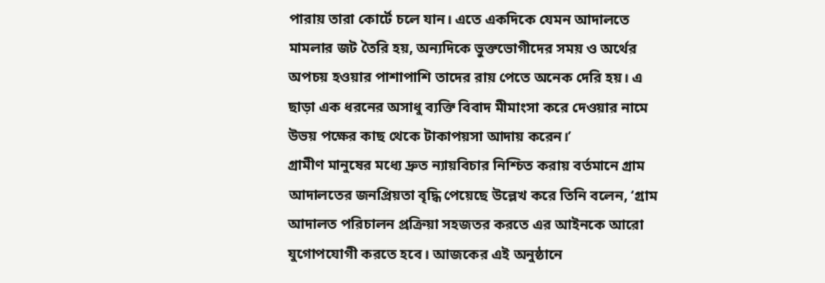পারায় তারা কোর্টে চলে যান। এতে একদিকে যেমন আদালতে মামলার জট তৈরি হয়, অন্যদিকে ভুক্তভোগীদের সময় ও অর্থের অপচয় হওয়ার পাশাপাশি তাদের রায় পেতে অনেক দেরি হয়। এ ছাড়া এক ধরনের অসাধু ব্যক্তি বিবাদ মীমাংসা করে দেওয়ার নামে উভয় পক্ষের কাছ থেকে টাকাপয়সা আদায় করেন।’
গ্রামীণ মানুষের মধ্যে দ্রুত ন্যায়বিচার নিশ্চিত করায় বর্তমানে গ্রাম আদালতের জনপ্রিয়তা বৃদ্ধি পেয়েছে উল্লেখ করে তিনি বলেন, ‘গ্রাম আদালত পরিচালন প্রক্রিয়া সহজতর করতে এর আইনকে আরো যুগোপযোগী করতে হবে। আজকের এই অনুষ্ঠানে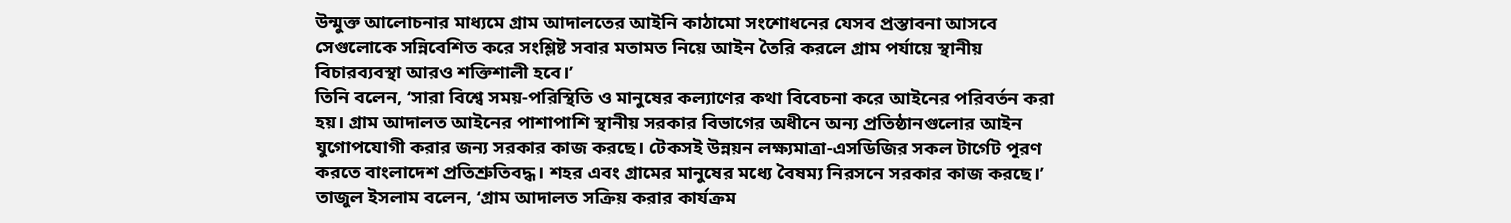উন্মুক্ত আলোচনার মাধ্যমে গ্রাম আদালতের আইনি কাঠামো সংশোধনের যেসব প্রস্তাবনা আসবে সেগুলোকে সন্নিবেশিত করে সংশ্লিষ্ট সবার মতামত নিয়ে আইন তৈরি করলে গ্রাম পর্যায়ে স্থানীয় বিচারব্যবস্থা আরও শক্তিশালী হবে।’
তিনি বলেন, ‘সারা বিশ্বে সময়-পরিস্থিতি ও মানুষের কল্যাণের কথা বিবেচনা করে আইনের পরিবর্তন করা হয়। গ্রাম আদালত আইনের পাশাপাশি স্থানীয় সরকার বিভাগের অধীনে অন্য প্রতিষ্ঠানগুলোর আইন যুগোপযোগী করার জন্য সরকার কাজ করছে। টেকসই উন্নয়ন লক্ষ্যমাত্রা-এসডিজির সকল টার্গেট পূরণ করতে বাংলাদেশ প্রতিশ্রুতিবদ্ধ। শহর এবং গ্রামের মানুষের মধ্যে বৈষম্য নিরসনে সরকার কাজ করছে।’
তাজুল ইসলাম বলেন, ‘গ্রাম আদালত সক্রিয় করার কার্যক্রম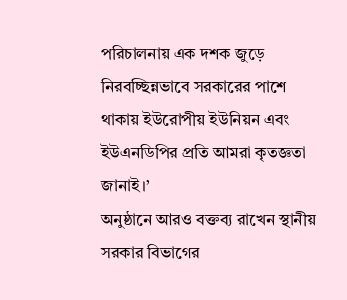পরিচালনায় এক দশক জুড়ে নিরবচ্ছিন্নভাবে সরকারের পাশে থাকায় ইউরোপীয় ইউনিয়ন এবং ইউএনডিপির প্রতি আমরা কৃতজ্ঞতা জানাই।’
অনুষ্ঠানে আরও বক্তব্য রাখেন স্থানীয় সরকার বিভাগের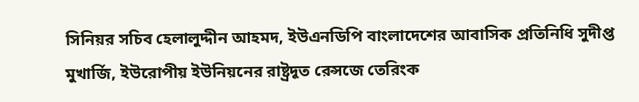সিনিয়র সচিব হেলালুদ্দীন আহমদ, ইউএনডিপি বাংলাদেশের আবাসিক প্রতিনিধি সুদীপ্ত মুখার্জি, ইউরোপীয় ইউনিয়নের রাষ্ট্রদূত রেন্সজে তেরিংক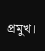প্রমুখ।